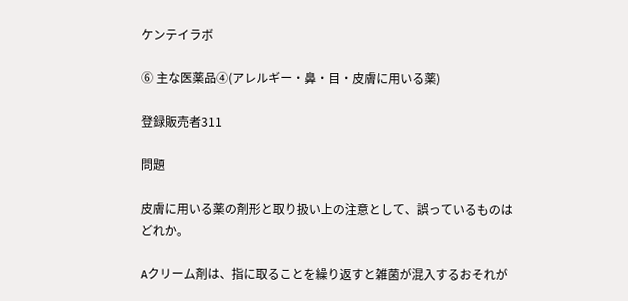ケンテイラボ

⑥ 主な医薬品④(アレルギー・鼻・目・皮膚に用いる薬)

登録販売者311

問題

皮膚に用いる薬の剤形と取り扱い上の注意として、誤っているものはどれか。

Aクリーム剤は、指に取ることを繰り返すと雑菌が混入するおそれが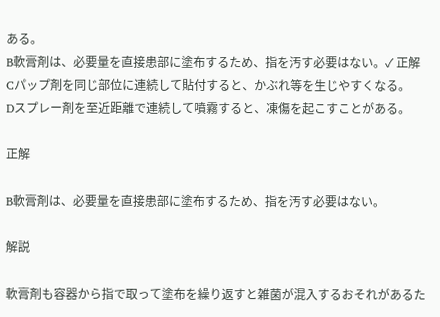ある。
B軟膏剤は、必要量を直接患部に塗布するため、指を汚す必要はない。✓ 正解
Cパップ剤を同じ部位に連続して貼付すると、かぶれ等を生じやすくなる。
Dスプレー剤を至近距離で連続して噴霧すると、凍傷を起こすことがある。

正解

B軟膏剤は、必要量を直接患部に塗布するため、指を汚す必要はない。

解説

軟膏剤も容器から指で取って塗布を繰り返すと雑菌が混入するおそれがあるた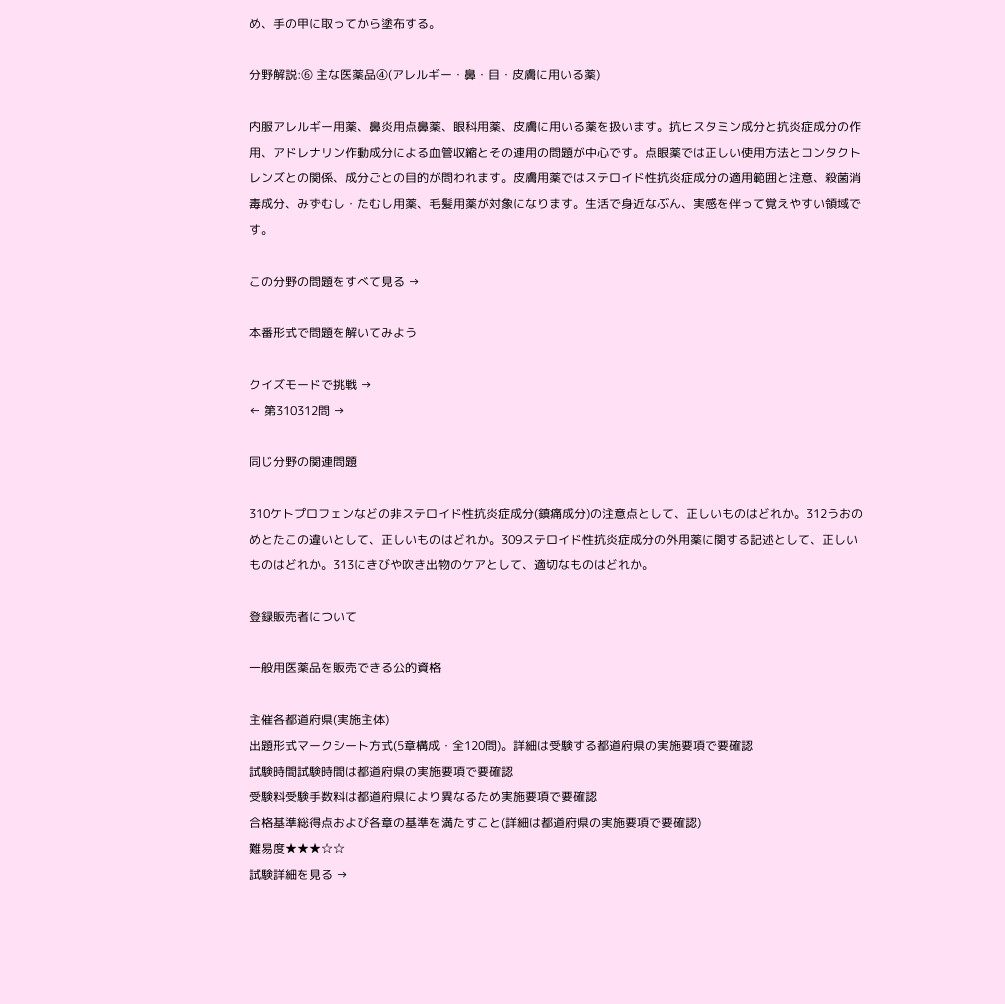め、手の甲に取ってから塗布する。

分野解説:⑥ 主な医薬品④(アレルギー・鼻・目・皮膚に用いる薬)

内服アレルギー用薬、鼻炎用点鼻薬、眼科用薬、皮膚に用いる薬を扱います。抗ヒスタミン成分と抗炎症成分の作用、アドレナリン作動成分による血管収縮とその連用の問題が中心です。点眼薬では正しい使用方法とコンタクトレンズとの関係、成分ごとの目的が問われます。皮膚用薬ではステロイド性抗炎症成分の適用範囲と注意、殺菌消毒成分、みずむし・たむし用薬、毛髪用薬が対象になります。生活で身近なぶん、実感を伴って覚えやすい領域です。

この分野の問題をすべて見る →

本番形式で問題を解いてみよう

クイズモードで挑戦 →
← 第310312問 →

同じ分野の関連問題

310ケトプロフェンなどの非ステロイド性抗炎症成分(鎮痛成分)の注意点として、正しいものはどれか。312うおのめとたこの違いとして、正しいものはどれか。309ステロイド性抗炎症成分の外用薬に関する記述として、正しいものはどれか。313にきびや吹き出物のケアとして、適切なものはどれか。

登録販売者について

一般用医薬品を販売できる公的資格

主催各都道府県(実施主体)
出題形式マークシート方式(5章構成・全120問)。詳細は受験する都道府県の実施要項で要確認
試験時間試験時間は都道府県の実施要項で要確認
受験料受験手数料は都道府県により異なるため実施要項で要確認
合格基準総得点および各章の基準を満たすこと(詳細は都道府県の実施要項で要確認)
難易度★★★☆☆
試験詳細を見る →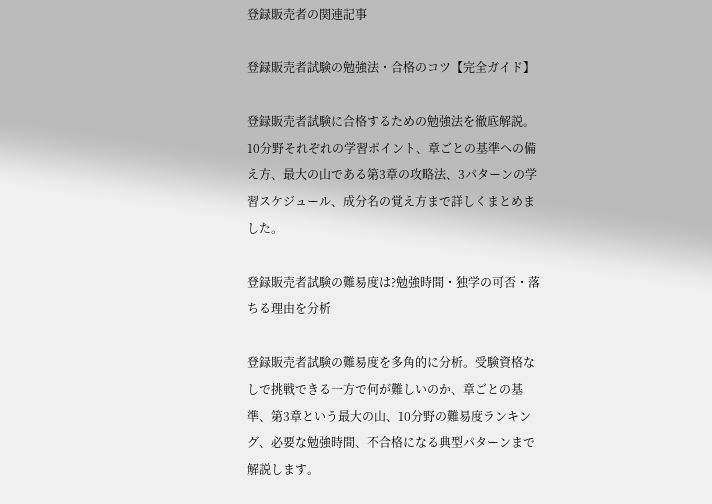登録販売者の関連記事

登録販売者試験の勉強法・合格のコツ【完全ガイド】

登録販売者試験に合格するための勉強法を徹底解説。10分野それぞれの学習ポイント、章ごとの基準への備え方、最大の山である第3章の攻略法、3パターンの学習スケジュール、成分名の覚え方まで詳しくまとめました。

登録販売者試験の難易度は?勉強時間・独学の可否・落ちる理由を分析

登録販売者試験の難易度を多角的に分析。受験資格なしで挑戦できる一方で何が難しいのか、章ごとの基準、第3章という最大の山、10分野の難易度ランキング、必要な勉強時間、不合格になる典型パターンまで解説します。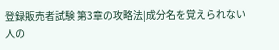登録販売者試験 第3章の攻略法|成分名を覚えられない人の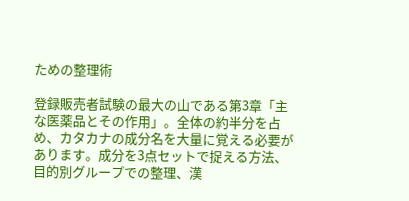ための整理術

登録販売者試験の最大の山である第3章「主な医薬品とその作用」。全体の約半分を占め、カタカナの成分名を大量に覚える必要があります。成分を3点セットで捉える方法、目的別グループでの整理、漢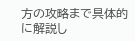方の攻略まで具体的に解説し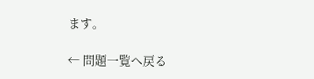ます。

← 問題一覧へ戻る